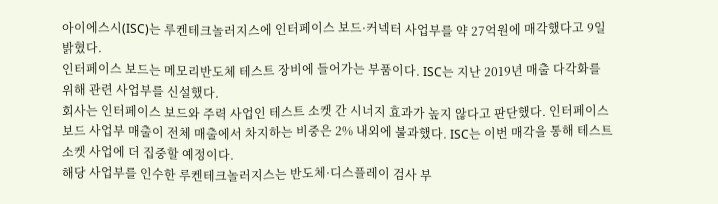아이에스시(ISC)는 루켄테크놀러지스에 인터페이스 보드·커넥터 사업부를 약 27억원에 매각했다고 9일 밝혔다.
인터페이스 보드는 메모리반도체 테스트 장비에 들어가는 부품이다. ISC는 지난 2019년 매출 다각화를 위해 관련 사업부를 신설했다.
회사는 인터페이스 보드와 주력 사업인 테스트 소켓 간 시너지 효과가 높지 않다고 판단했다. 인터페이스 보드 사업부 매출이 전체 매출에서 차지하는 비중은 2% 내외에 불과했다. ISC는 이번 매각을 통해 테스트 소켓 사업에 더 집중할 예정이다.
해당 사업부를 인수한 루켄테크놀러지스는 반도체·디스플레이 검사 부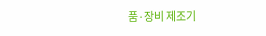품·장비 제조기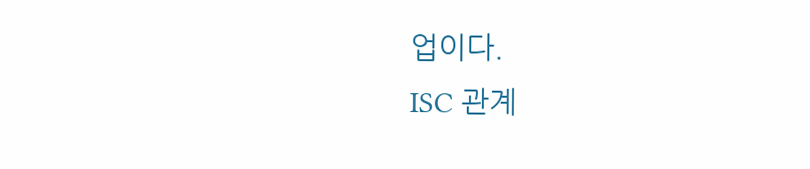업이다.
ISC 관계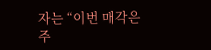자는 “이번 매각은 주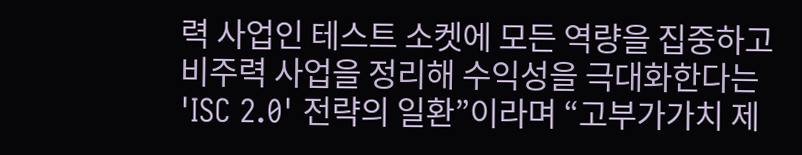력 사업인 테스트 소켓에 모든 역량을 집중하고 비주력 사업을 정리해 수익성을 극대화한다는 'ISC 2.0' 전략의 일환”이라며 “고부가가치 제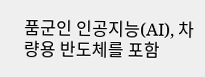품군인 인공지능(AI), 차량용 반도체를 포함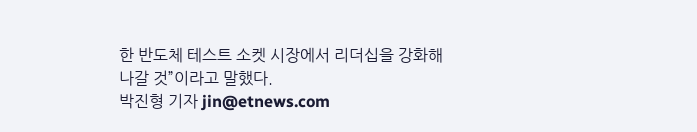한 반도체 테스트 소켓 시장에서 리더십을 강화해 나갈 것”이라고 말했다.
박진형 기자 jin@etnews.com